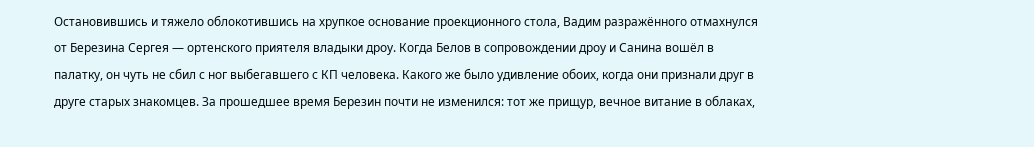Остановившись и тяжело облокотившись на хрупкое основание проекционного стола, Вадим разражённого отмахнулся от Березина Сергея — ортенского приятеля владыки дроу. Когда Белов в сопровождении дроу и Санина вошёл в палатку, он чуть не сбил с ног выбегавшего с КП человека. Какого же было удивление обоих, когда они признали друг в друге старых знакомцев. За прошедшее время Березин почти не изменился: тот же прищур, вечное витание в облаках,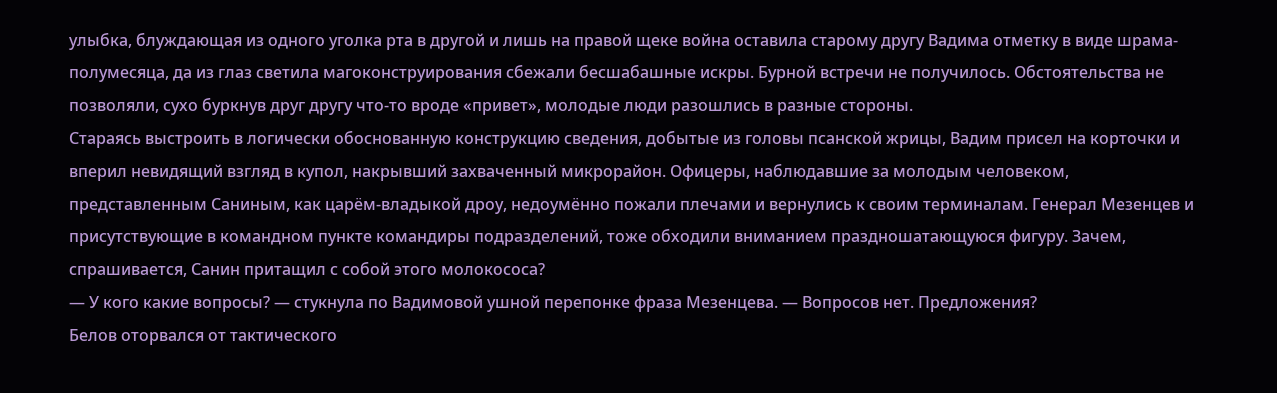улыбка, блуждающая из одного уголка рта в другой и лишь на правой щеке война оставила старому другу Вадима отметку в виде шрама-полумесяца, да из глаз светила магоконструирования сбежали бесшабашные искры. Бурной встречи не получилось. Обстоятельства не позволяли, сухо буркнув друг другу что-то вроде «привет», молодые люди разошлись в разные стороны.
Стараясь выстроить в логически обоснованную конструкцию сведения, добытые из головы псанской жрицы, Вадим присел на корточки и вперил невидящий взгляд в купол, накрывший захваченный микрорайон. Офицеры, наблюдавшие за молодым человеком, представленным Саниным, как царём-владыкой дроу, недоумённо пожали плечами и вернулись к своим терминалам. Генерал Мезенцев и присутствующие в командном пункте командиры подразделений, тоже обходили вниманием праздношатающуюся фигуру. Зачем, спрашивается, Санин притащил с собой этого молокососа?
— У кого какие вопросы? — стукнула по Вадимовой ушной перепонке фраза Мезенцева. — Вопросов нет. Предложения?
Белов оторвался от тактического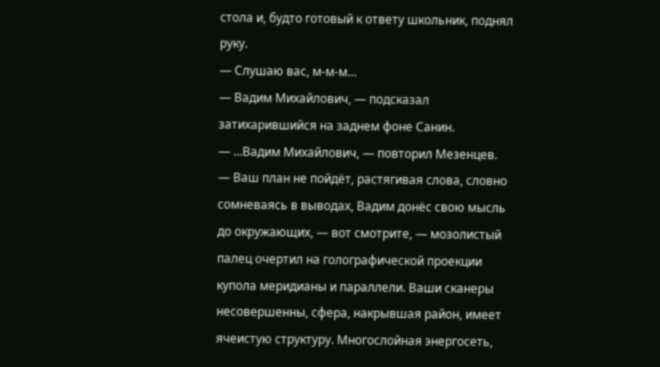стола и, будто готовый к ответу школьник, поднял руку.
— Слушаю вас, м-м-м…
— Вадим Михайлович, — подсказал затихарившийся на заднем фоне Санин.
— …Вадим Михайлович, — повторил Мезенцев.
— Ваш план не пойдёт, растягивая слова, словно сомневаясь в выводах, Вадим донёс свою мысль до окружающих, — вот смотрите, — мозолистый палец очертил на голографической проекции купола меридианы и параллели. Ваши сканеры несовершенны, сфера, накрывшая район, имеет ячеистую структуру. Многослойная энергосеть,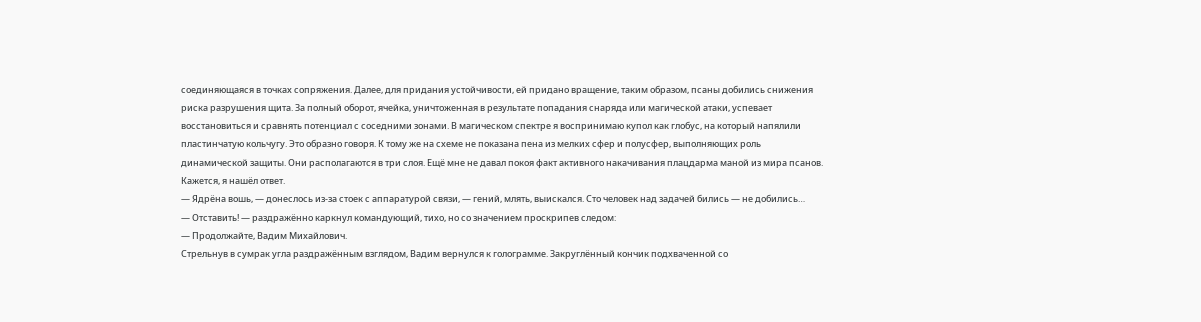соединяющаяся в точках сопряжения. Далее, для придания устойчивости, ей придано вращение, таким образом, псаны добились снижения риска разрушения щита. За полный оборот, ячейка, уничтоженная в результате попадания снаряда или магической атаки, успевает восстановиться и сравнять потенциал с соседними зонами. В магическом спектре я воспринимаю купол как глобус, на который напялили пластинчатую кольчугу. Это образно говоря. К тому же на схеме не показана пена из мелких сфер и полусфер, выполняющих роль динамической защиты. Они располагаются в три слоя. Ещё мне не давал покоя факт активного накачивания плацдарма маной из мира псанов. Кажется, я нашёл ответ.
— Ядрёна вошь, — донеслось из-за стоек с аппаратурой связи, — гений, млять, выискался. Сто человек над задачей бились — не добились…
— Отставить! — раздражённо каркнул командующий, тихо, но со значением проскрипев следом:
— Продолжайте, Вадим Михайлович.
Стрельнув в сумрак угла раздражённым взглядом, Вадим вернулся к голограмме. Закруглённый кончик подхваченной со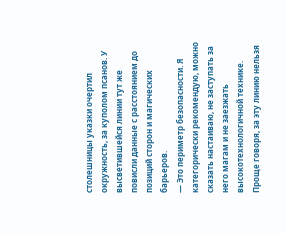столешницы указки очертил окружность, за куполом псанов. У высветившейся линии тут же повисли данные с расстоянием до позиций сторон и магических барьеров.
— Это периметр безопасности. Я категорически рекомендую, можно сказать настаиваю, не заступать за него магам и не заезжать высокотехнологичной технике. Проще говоря, за эту линию нельзя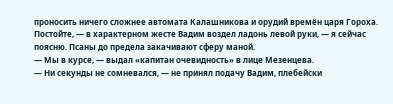проносить ничего сложнее автомата Калашникова и орудий времён царя Гороха. Постойте, — в характерном жесте Вадим воздел ладонь левой руки, — я сейчас поясню. Псаны до предела закачивают сферу маной.
— Мы в курсе, — выдал «капитан очевидность» в лице Мезенцева.
— Ни секунды не сомневался, — не принял подачу Вадим, плебейски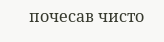почесав чисто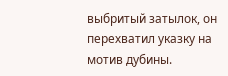выбритый затылок, он перехватил указку на мотив дубины.